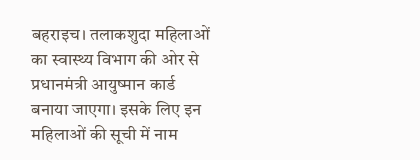बहराइच। तलाकशुदा महिलाओं का स्वास्थ्य विभाग की ओर से प्रधानमंत्री आयुष्मान कार्ड बनाया जाएगा। इसके लिए इन महिलाओं की सूची में नाम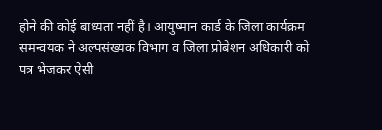होने की कोई बाध्यता नहीं है। आयुष्मान कार्ड के जिला कार्यक्रम समन्वयक ने अल्पसंख्यक विभाग व जिला प्रोबेशन अधिकारी को पत्र भेजकर ऐसी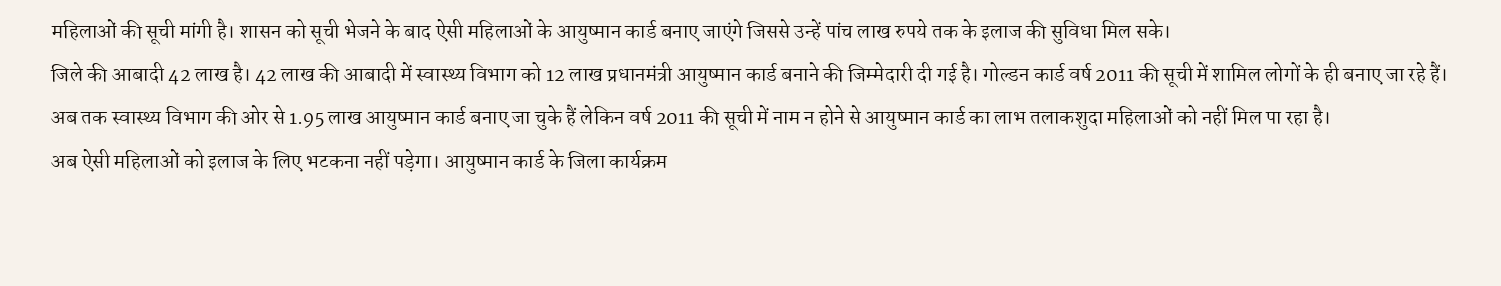महिलाओं की सूची मांगी है। शासन को सूची भेजने के बाद ऐसी महिलाओं के आयुष्मान कार्ड बनाए जाएंगे जिससे उन्हें पांच लाख रुपये तक के इलाज की सुविधा मिल सके।
जिले की आबादी 42 लाख है। 42 लाख की आबादी में स्वास्थ्य विभाग को 12 लाख प्रधानमंत्री आयुष्मान कार्ड बनाने की जिम्मेदारी दी गई है। गोल्डन कार्ड वर्ष 2011 की सूची में शामिल लोगों के ही बनाए जा रहे हैं। अब तक स्वास्थ्य विभाग की ओर से 1.95 लाख आयुष्मान कार्ड बनाए जा चुके हैं लेकिन वर्ष 2011 की सूची में नाम न होने से आयुष्मान कार्ड का लाभ तलाकशुदा महिलाओं को नहीं मिल पा रहा है।
अब ऐसी महिलाओं को इलाज के लिए भटकना नहीं पड़ेगा। आयुष्मान कार्ड के जिला कार्यक्रम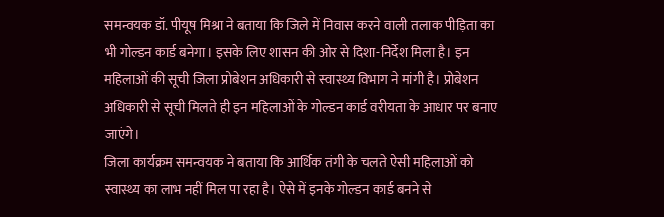समन्वयक डॉ. पीयूष मिश्रा ने बताया कि जिले में निवास करने वाली तलाक पीड़िता का भी गोल्डन कार्ड बनेगा। इसके लिए शासन की ओर से दिशा-निर्देश मिला है। इन महिलाओं की सूची जिला प्रोबेशन अधिकारी से स्वास्थ्य विभाग ने मांगी है। प्रोबेशन अधिकारी से सूची मिलते ही इन महिलाओं के गोल्डन कार्ड वरीयता के आधार पर बनाए जाएंगे।
जिला कार्यक्रम समन्वयक ने बताया कि आर्थिक तंगी के चलते ऐसी महिलाओं को स्वास्थ्य का लाभ नहीं मिल पा रहा है। ऐसे में इनके गोल्डन कार्ड बनने से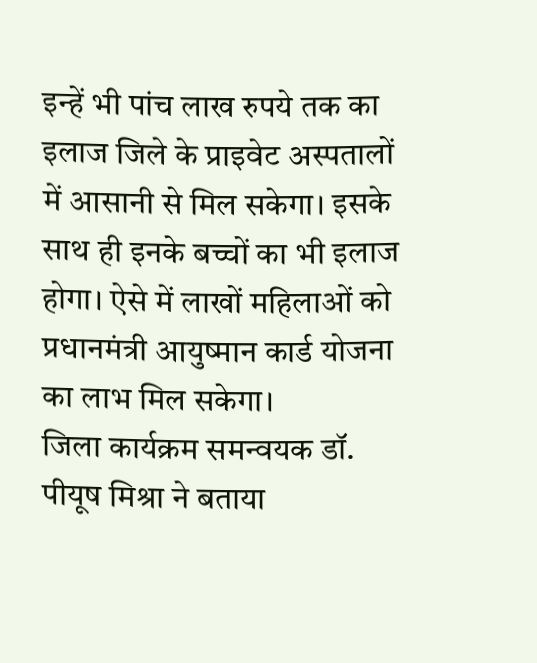इन्हें भी पांच लाख रुपये तक का इलाज जिले के प्राइवेट अस्पतालों में आसानी से मिल सकेगा। इसके साथ ही इनके बच्चों का भी इलाज होगा। ऐसे में लाखों महिलाओं को प्रधानमंत्री आयुष्मान कार्ड योजना का लाभ मिल सकेगा।
जिला कार्यक्रम समन्वयक डॉ. पीयूष मिश्रा ने बताया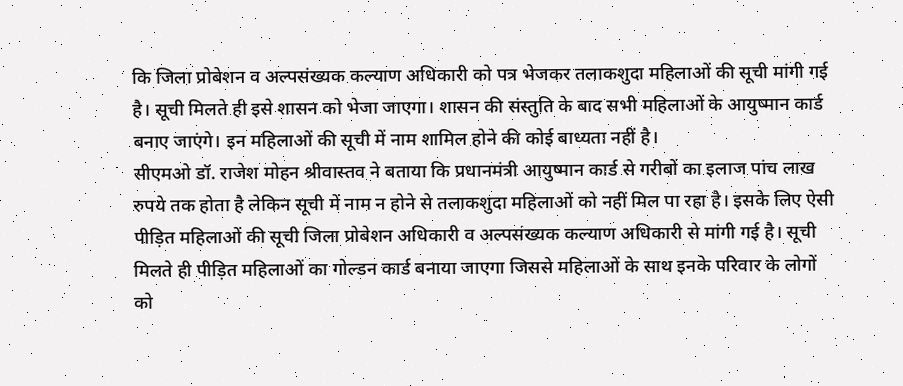कि जिला प्रोबेशन व अल्पसंख्यक कल्याण अधिकारी को पत्र भेजकर तलाकशुदा महिलाओं की सूची मांगी गई है। सूची मिलते ही इसे शासन को भेजा जाएगा। शासन की संस्तुति के बाद सभी महिलाओं के आयुष्मान कार्ड बनाए जाएंगे। इन महिलाओं की सूची में नाम शामिल होने की कोई बाध्यता नहीं है।
सीएमओ डॉ. राजेश मोहन श्रीवास्तव ने बताया कि प्रधानमंत्री आयुष्मान कार्ड से गरीबों का इलाज पांच लाख रुपये तक होता है लेकिन सूची में नाम न होने से तलाकशुदा महिलाओं को नहीं मिल पा रहा है। इसके लिए ऐसी पीड़ित महिलाओं की सूची जिला प्रोबेशन अधिकारी व अल्पसंख्यक कल्याण अधिकारी से मांगी गई है। सूची मिलते ही पीड़ित महिलाओं का गोल्डन कार्ड बनाया जाएगा जिससे महिलाओं के साथ इनके परिवार के लोगों को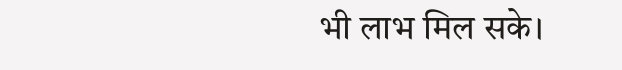भी लाभ मिल सके।